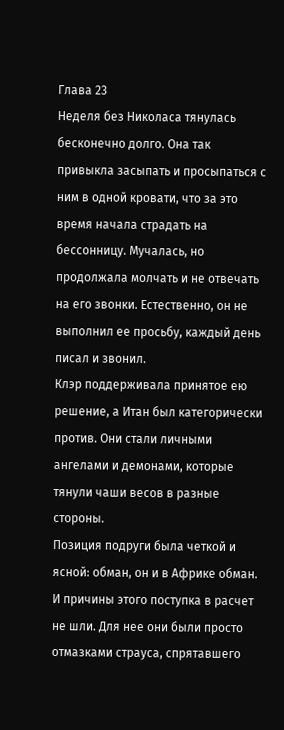Глава 23
Неделя без Николаса тянулась бесконечно долго. Она так привыкла засыпать и просыпаться с ним в одной кровати, что за это время начала страдать на бессонницу. Мучалась, но продолжала молчать и не отвечать на его звонки. Естественно, он не выполнил ее просьбу, каждый день писал и звонил.
Клэр поддерживала принятое ею решение, а Итан был категорически против. Они стали личными ангелами и демонами, которые тянули чаши весов в разные стороны.
Позиция подруги была четкой и ясной: обман, он и в Африке обман. И причины этого поступка в расчет не шли. Для нее они были просто отмазками страуса, спрятавшего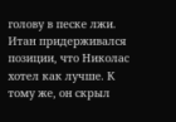голову в песке лжи.
Итан придерживался позиции, что Николас хотел как лучше. К тому же, он скрыл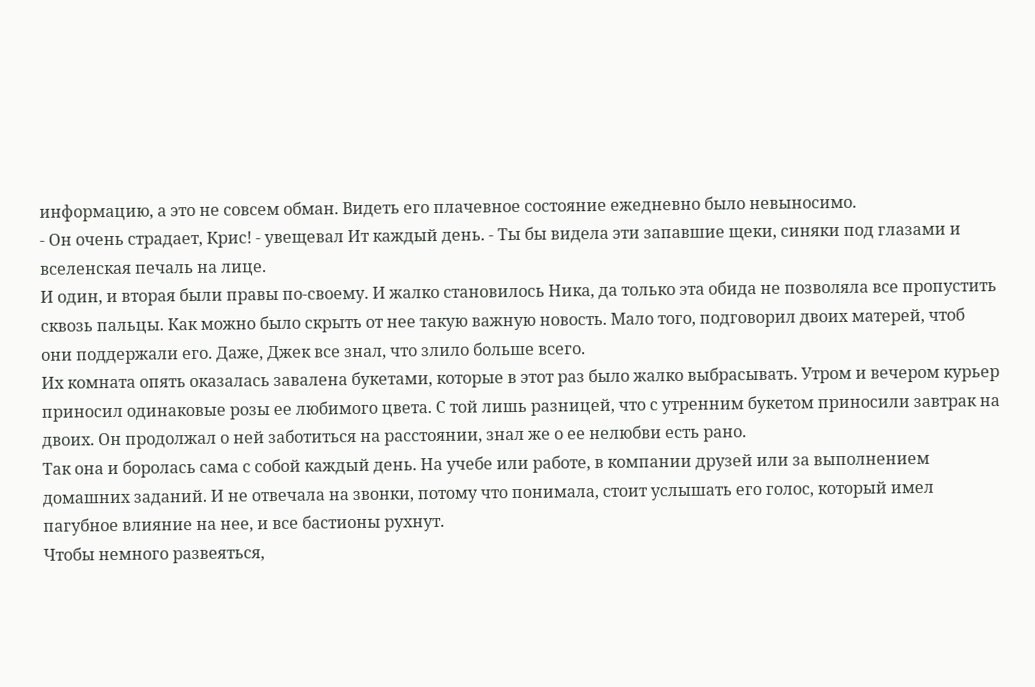информацию, а это не совсем обман. Видеть его плачевное состояние ежедневно было невыносимо.
- Он очень страдает, Крис! - увещевал Ит каждый день. - Ты бы видела эти запавшие щеки, синяки под глазами и вселенская печаль на лице.
И один, и вторая были правы по-своему. И жалко становилось Ника, да только эта обида не позволяла все пропустить сквозь пальцы. Как можно было скрыть от нее такую важную новость. Мало того, подговорил двоих матерей, чтоб они поддержали его. Даже, Джек все знал, что злило больше всего.
Их комната опять оказалась завалена букетами, которые в этот раз было жалко выбрасывать. Утром и вечером курьер приносил одинаковые розы ее любимого цвета. С той лишь разницей, что с утренним букетом приносили завтрак на двоих. Он продолжал о ней заботиться на расстоянии, знал же о ее нелюбви есть рано.
Так она и боролась сама с собой каждый день. На учебе или работе, в компании друзей или за выполнением домашних заданий. И не отвечала на звонки, потому что понимала, стоит услышать его голос, который имел пагубное влияние на нее, и все бастионы рухнут.
Чтобы немного развеяться,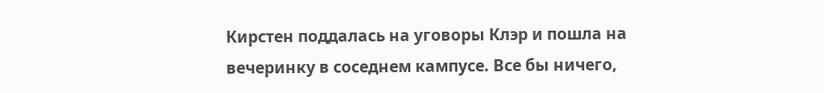Кирстен поддалась на уговоры Клэр и пошла на вечеринку в соседнем кампусе. Все бы ничего,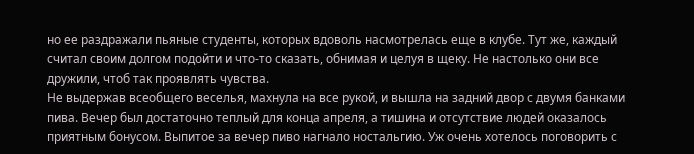но ее раздражали пьяные студенты, которых вдоволь насмотрелась еще в клубе. Тут же, каждый считал своим долгом подойти и что-то сказать, обнимая и целуя в щеку. Не настолько они все дружили, чтоб так проявлять чувства.
Не выдержав всеобщего веселья, махнула на все рукой, и вышла на задний двор с двумя банками пива. Вечер был достаточно теплый для конца апреля, а тишина и отсутствие людей оказалось приятным бонусом. Выпитое за вечер пиво нагнало ностальгию. Уж очень хотелось поговорить с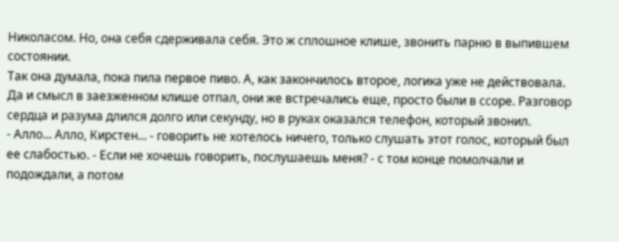Николасом. Но, она себя сдерживала себя. Это ж сплошное клише, звонить парню в выпившем состоянии.
Так она думала, пока пила первое пиво. А, как закончилось второе, логика уже не действовала. Да и смысл в заезженном клише отпал, они же встречались еще, просто были в ссоре. Разговор сердца и разума длился долго или секунду, но в руках оказался телефон, который звонил.
- Алло... Алло, Кирстен... - говорить не хотелось ничего, только слушать этот голос, который был ее слабостью. - Если не хочешь говорить, послушаешь меня? - с том конце помолчали и подождали, а потом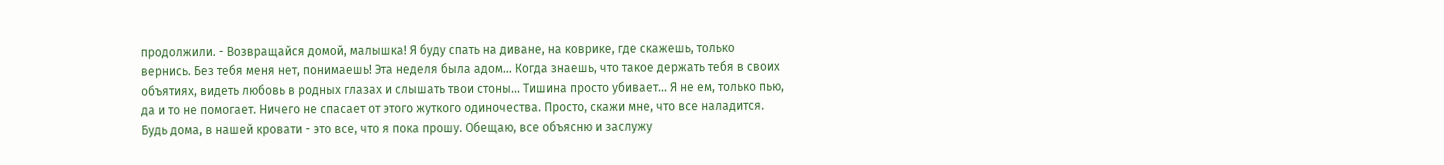продолжили. - Возвращайся домой, малышка! Я буду спать на диване, на коврике, где скажешь, только вернись. Без тебя меня нет, понимаешь! Эта неделя была адом... Когда знаешь, что такое держать тебя в своих объятиях, видеть любовь в родных глазах и слышать твои стоны... Тишина просто убивает... Я не ем, только пью, да и то не помогает. Ничего не спасает от этого жуткого одиночества. Просто, скажи мне, что все наладится. Будь дома, в нашей кровати - это все, что я пока прошу. Обещаю, все объясню и заслужу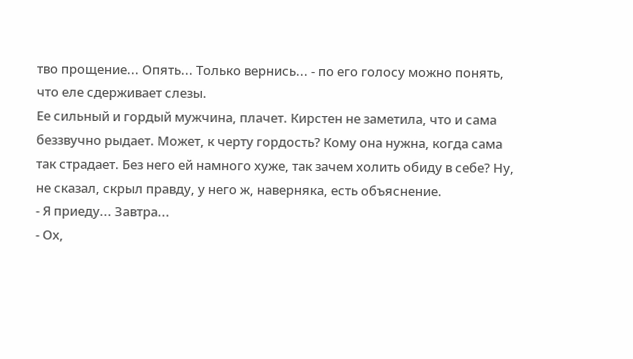тво прощение... Опять... Только вернись... - по его голосу можно понять, что еле сдерживает слезы.
Ее сильный и гордый мужчина, плачет. Кирстен не заметила, что и сама беззвучно рыдает. Может, к черту гордость? Кому она нужна, когда сама так страдает. Без него ей намного хуже, так зачем холить обиду в себе? Ну, не сказал, скрыл правду, у него ж, наверняка, есть объяснение.
- Я приеду... Завтра...
- Ох,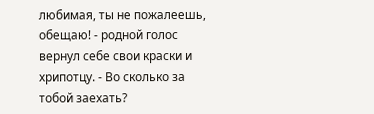любимая, ты не пожалеешь, обещаю! - родной голос вернул себе свои краски и хрипотцу. - Во сколько за тобой заехать?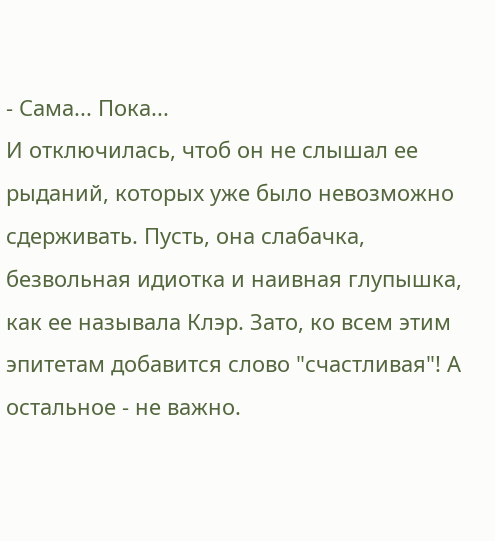- Сама... Пока...
И отключилась, чтоб он не слышал ее рыданий, которых уже было невозможно сдерживать. Пусть, она слабачка, безвольная идиотка и наивная глупышка, как ее называла Клэр. Зато, ко всем этим эпитетам добавится слово "счастливая"! А остальное - не важно.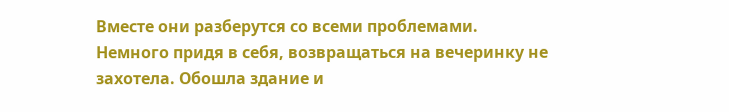Вместе они разберутся со всеми проблемами.
Немного придя в себя, возвращаться на вечеринку не захотела. Обошла здание и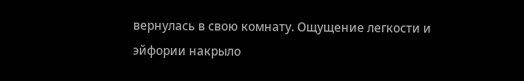вернулась в свою комнату. Ощущение легкости и эйфории накрыло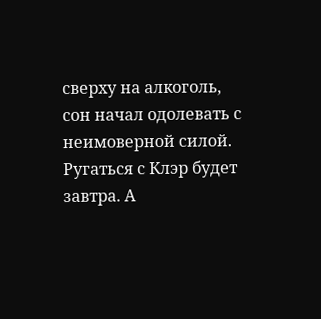сверху на алкоголь, сон начал одолевать с неимоверной силой. Ругаться с Клэр будет завтра. А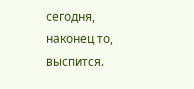сегодня, наконец то, выспится.